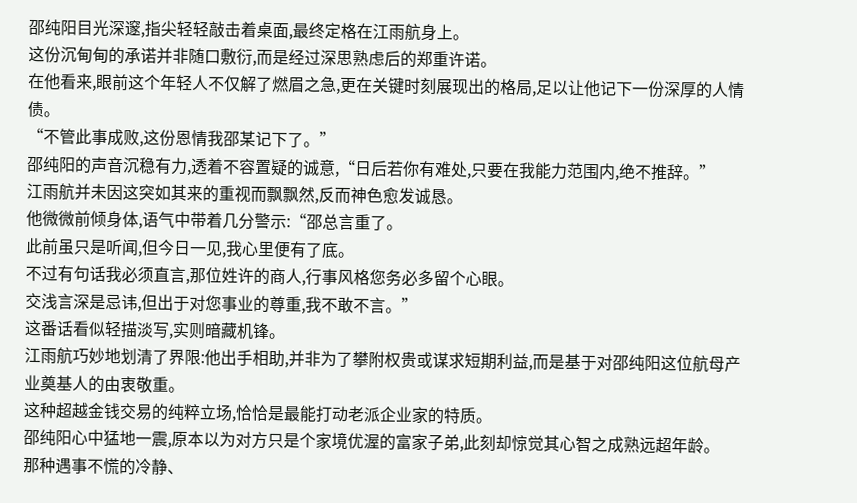邵纯阳目光深邃,指尖轻轻敲击着桌面,最终定格在江雨航身上。
这份沉甸甸的承诺并非随口敷衍,而是经过深思熟虑后的郑重许诺。
在他看来,眼前这个年轻人不仅解了燃眉之急,更在关键时刻展现出的格局,足以让他记下一份深厚的人情债。
“不管此事成败,这份恩情我邵某记下了。”
邵纯阳的声音沉稳有力,透着不容置疑的诚意,“日后若你有难处,只要在我能力范围内,绝不推辞。”
江雨航并未因这突如其来的重视而飘飘然,反而神色愈发诚恳。
他微微前倾身体,语气中带着几分警示:“邵总言重了。
此前虽只是听闻,但今日一见,我心里便有了底。
不过有句话我必须直言,那位姓许的商人,行事风格您务必多留个心眼。
交浅言深是忌讳,但出于对您事业的尊重,我不敢不言。”
这番话看似轻描淡写,实则暗藏机锋。
江雨航巧妙地划清了界限:他出手相助,并非为了攀附权贵或谋求短期利益,而是基于对邵纯阳这位航母产业奠基人的由衷敬重。
这种超越金钱交易的纯粹立场,恰恰是最能打动老派企业家的特质。
邵纯阳心中猛地一震,原本以为对方只是个家境优渥的富家子弟,此刻却惊觉其心智之成熟远超年龄。
那种遇事不慌的冷静、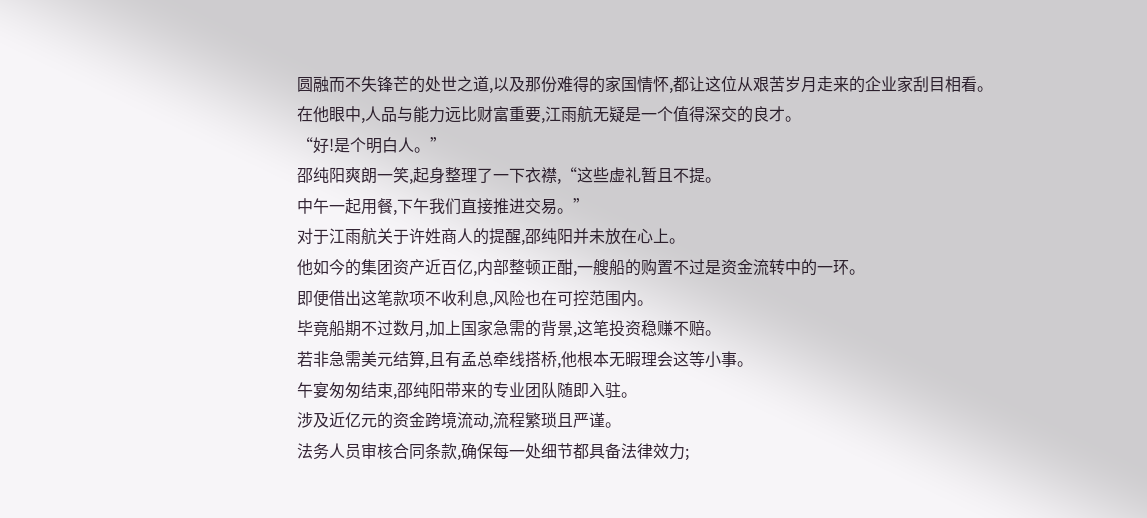圆融而不失锋芒的处世之道,以及那份难得的家国情怀,都让这位从艰苦岁月走来的企业家刮目相看。
在他眼中,人品与能力远比财富重要,江雨航无疑是一个值得深交的良才。
“好!是个明白人。”
邵纯阳爽朗一笑,起身整理了一下衣襟,“这些虚礼暂且不提。
中午一起用餐,下午我们直接推进交易。”
对于江雨航关于许姓商人的提醒,邵纯阳并未放在心上。
他如今的集团资产近百亿,内部整顿正酣,一艘船的购置不过是资金流转中的一环。
即便借出这笔款项不收利息,风险也在可控范围内。
毕竟船期不过数月,加上国家急需的背景,这笔投资稳赚不赔。
若非急需美元结算,且有孟总牵线搭桥,他根本无暇理会这等小事。
午宴匆匆结束,邵纯阳带来的专业团队随即入驻。
涉及近亿元的资金跨境流动,流程繁琐且严谨。
法务人员审核合同条款,确保每一处细节都具备法律效力;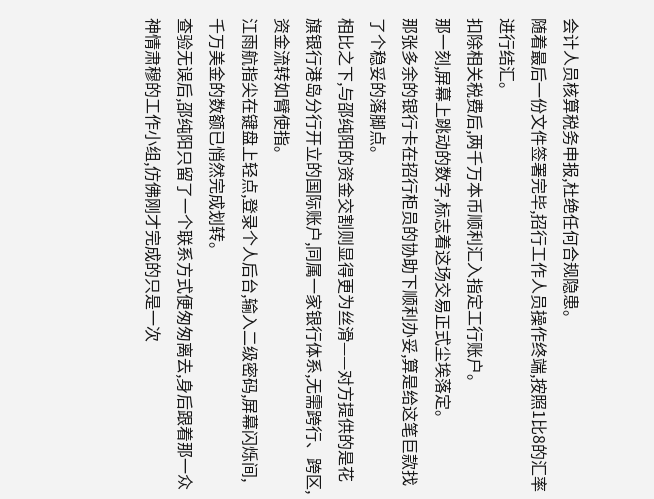会计人员核算税务申报,杜绝任何合规隐患。
随着最后一份文件签署完毕,招行工作人员操作终端,按照1比8的汇率进行结汇。
扣除相关税费后,两千万本币顺利汇入指定工行账户。
那一刻,屏幕上跳动的数字,标志着这场交易正式尘埃落定。
那张多余的银行卡在招行柜员的协助下顺利办妥,算是给这笔巨款找了个稳妥的落脚点。
相比之下,与邵纯阳的资金交割则显得更为丝滑——对方提供的是花旗银行港岛分行开立的国际账户,同属一家银行体系,无需跨行、跨区,资金流转如臂使指。
江雨航指尖在键盘上轻点,登录个人后台,输入二级密码,屏幕闪烁间,千万美金的数额已悄然完成划转。
查验无误后,邵纯阳只留了一个联系方式便匆匆离去,身后跟着那一众神情肃穆的工作小组,仿佛刚才完成的只是一次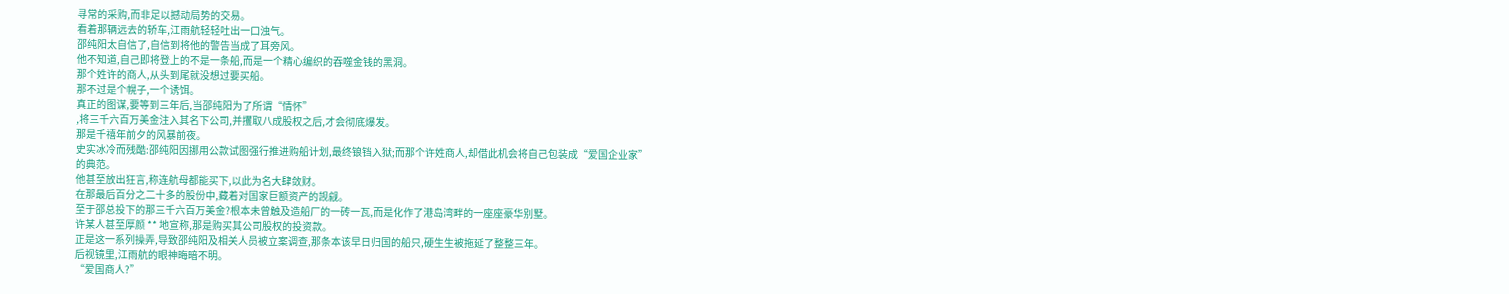寻常的采购,而非足以撼动局势的交易。
看着那辆远去的轿车,江雨航轻轻吐出一口浊气。
邵纯阳太自信了,自信到将他的警告当成了耳旁风。
他不知道,自己即将登上的不是一条船,而是一个精心编织的吞噬金钱的黑洞。
那个姓许的商人,从头到尾就没想过要买船。
那不过是个幌子,一个诱饵。
真正的图谋,要等到三年后,当邵纯阳为了所谓“情怀”
,将三千六百万美金注入其名下公司,并攫取八成股权之后,才会彻底爆发。
那是千禧年前夕的风暴前夜。
史实冰冷而残酷:邵纯阳因挪用公款试图强行推进购船计划,最终锒铛入狱;而那个许姓商人,却借此机会将自己包装成“爱国企业家”
的典范。
他甚至放出狂言,称连航母都能买下,以此为名大肆敛财。
在那最后百分之二十多的股份中,藏着对国家巨额资产的觊觎。
至于邵总投下的那三千六百万美金?根本未曾触及造船厂的一砖一瓦,而是化作了港岛湾畔的一座座豪华别墅。
许某人甚至厚颜 ** 地宣称,那是购买其公司股权的投资款。
正是这一系列操弄,导致邵纯阳及相关人员被立案调查,那条本该早日归国的船只,硬生生被拖延了整整三年。
后视镜里,江雨航的眼神晦暗不明。
“爱国商人?”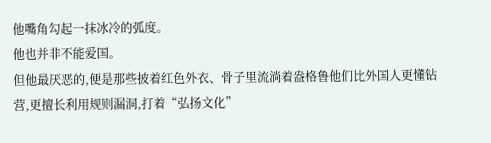他嘴角勾起一抹冰冷的弧度。
他也并非不能爱国。
但他最厌恶的,便是那些披着红色外衣、骨子里流淌着盎格鲁他们比外国人更懂钻营,更擅长利用规则漏洞,打着“弘扬文化”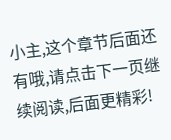小主,这个章节后面还有哦,请点击下一页继续阅读,后面更精彩!